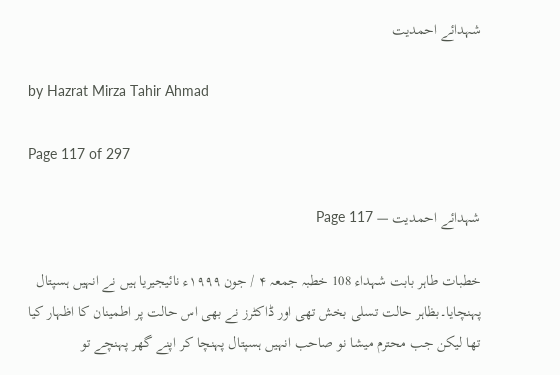شہدائے احمدیت

by Hazrat Mirza Tahir Ahmad

Page 117 of 297

شہدائے احمدیت — Page 117

خطبات طاہر بابت شہداء 108 خطبہ جمعہ ۴ / جون ۱۹۹۹ء نائیجیریا ہیں نے انہیں ہسپتال پہنچایا۔بظاہر حالت تسلی بخش تھی اور ڈاکٹرز نے بھی اس حالت پر اطمینان کا اظہار کیا تھا لیکن جب محترم میشا نو صاحب انہیں ہسپتال پہنچا کر اپنے گھر پہنچے تو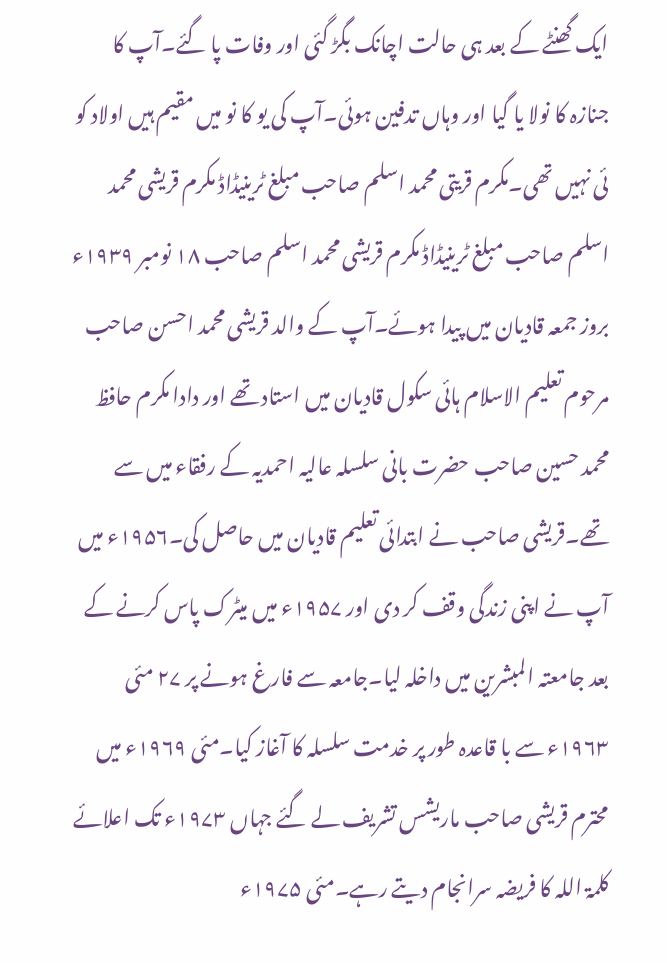ایک گھنٹے کے بعد ہی حالت اچانک بگڑ گئی اور وفات پا گئے۔آپ کا جنازہ کا نولا یا گیا اور وہاں تدفین ہوئی۔آپ کی یو کا نو میں مقیم ہیں اولاد کو ئی نہیں تھی۔مکرم قریتی محمد اسلم صاحب مبلغ ٹرینیڈاڈ مکرم قریشی محمد اسلم صاحب مبلغ ٹرینیڈاڈ مکرم قریشی محمد اسلم صاحب ۱۸ نومبر ۱۹۳۹ء بروز جمعہ قادیان میں پیدا ہوئے۔آپ کے والد قریشی محمد احسن صاحب مرحوم تعلیم الاسلام ہائی سکول قادیان میں استاد تھے اور دادا مکرم حافظ محمد حسین صاحب حضرت بانی سلسلہ عالیہ احمدیہ کے رفقاء میں سے تھے۔قریشی صاحب نے ابتدائی تعلیم قادیان میں حاصل کی۔۱۹۵۶ء میں آپ نے اپنی زندگی وقف کر دی اور ۱۹۵۷ء میں میٹرک پاس کرنے کے بعد جامعتہ المبشرین میں داخلہ لیا۔جامعہ سے فارغ ہونے پر ۲۷ مئی ۱۹۶۳ء سے با قاعدہ طور پر خدمت سلسلہ کا آغاز کیا۔مئی ۱۹۶۹ء میں محترم قریشی صاحب ماریشس تشریف لے گئے جہاں ۱۹۷۳ء تک اعلائے کلمۃ اللہ کا فریضہ سرانجام دیتے رہے۔مئی ۱۹۷۵ء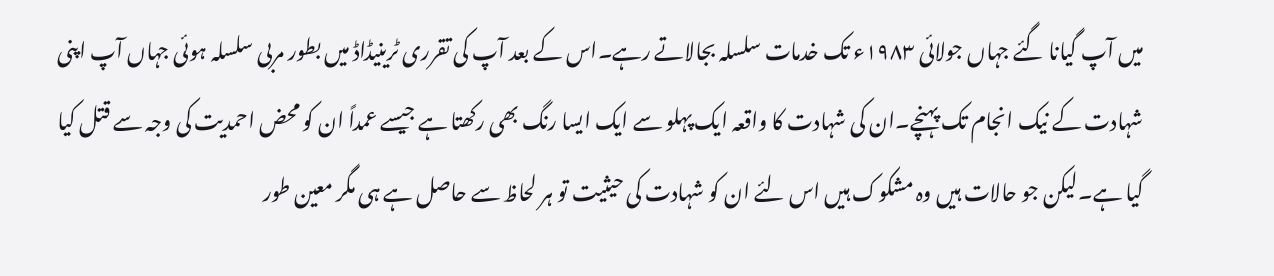میں آپ گیانا گئے جہاں جولائی ۱۹۸۳ء تک خدمات سلسلہ بجالاتے رہے۔اس کے بعد آپ کی تقرری ٹرینیڈاڈ میں بطور مربی سلسلہ ہوئی جہاں آپ اپنی شہادت کے نیک انجام تک پہنچے۔ان کی شہادت کا واقعہ ایک پہلو سے ایک ایسا رنگ بھی رکھتا ہے جیسے عمداً ان کو محض احمدیت کی وجہ سے قتل کیا گیا ہے۔لیکن جو حالات ہیں وہ مشکوک ہیں اس لئے ان کو شہادت کی حیثیت تو ہر لحاظ سے حاصل ہے ہی مگر معین طور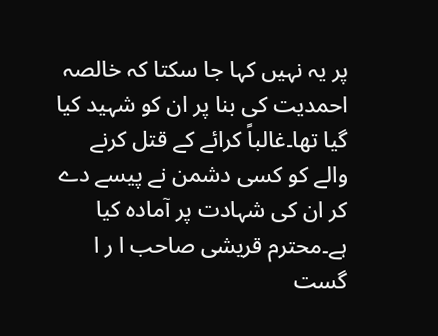پر یہ نہیں کہا جا سکتا کہ خالصہ احمدیت کی بنا پر ان کو شہید کیا گیا تھا۔غالباً کرائے کے قتل کرنے والے کو کسی دشمن نے پیسے دے کر ان کی شہادت پر آمادہ کیا ہے۔محترم قریشی صاحب ا ر ا گست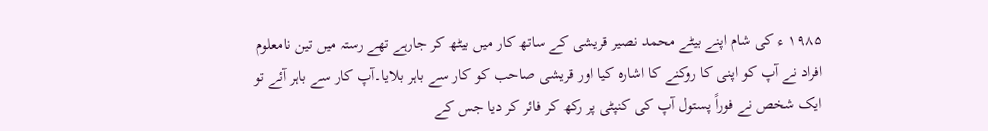۱۹۸۵ ء کی شام اپنے بیٹے محمد نصیر قریشی کے ساتھ کار میں بیٹھ کر جارہے تھے رستہ میں تین نامعلوم افراد نے آپ کو اپنی کا روکنے کا اشارہ کیا اور قریشی صاحب کو کار سے باہر بلایا۔آپ کار سے باہر آئے تو ایک شخص نے فوراً پستول آپ کی کنپٹی پر رکھ کر فائر کر دیا جس کے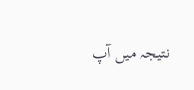نتیجہ میں آپ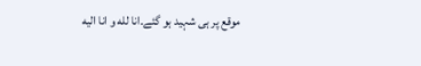موقع پر ہی شہید ہو گئے۔انا لله و انا الیه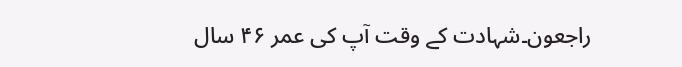راجعون۔شہادت کے وقت آپ کی عمر ۴۶ سال